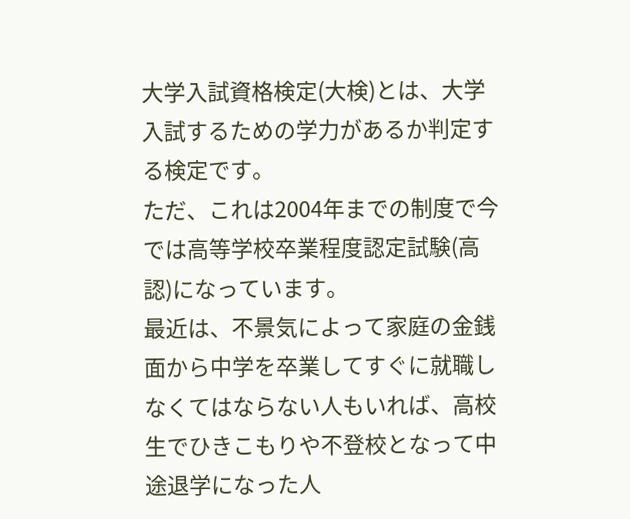大学入試資格検定(大検)とは、大学入試するための学力があるか判定する検定です。
ただ、これは2004年までの制度で今では高等学校卒業程度認定試験(高認)になっています。
最近は、不景気によって家庭の金銭面から中学を卒業してすぐに就職しなくてはならない人もいれば、高校生でひきこもりや不登校となって中途退学になった人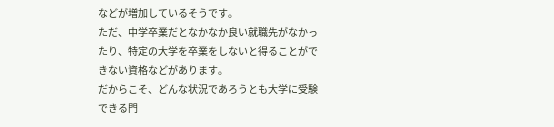などが増加しているそうです。
ただ、中学卒業だとなかなか良い就職先がなかったり、特定の大学を卒業をしないと得ることができない資格などがあります。
だからこそ、どんな状況であろうとも大学に受験できる門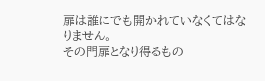扉は誰にでも開かれていなくてはなりません。
その門扉となり得るもの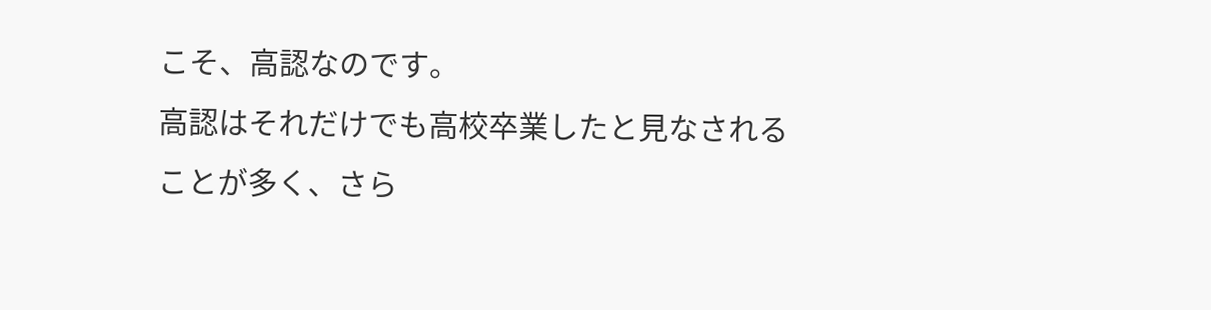こそ、高認なのです。
高認はそれだけでも高校卒業したと見なされることが多く、さら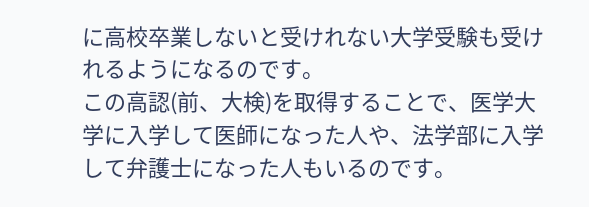に高校卒業しないと受けれない大学受験も受けれるようになるのです。
この高認(前、大検)を取得することで、医学大学に入学して医師になった人や、法学部に入学して弁護士になった人もいるのです。